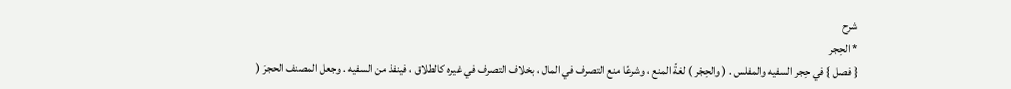شرح
* الحِجر
{ فصل } في حِجر السفيه والمفلس . ( والحِجْر ) لغةً المنع ، وشرعًا منع التصرف في المال ، بخلاف التصرف في غيره كالطلاق ، فينفذ من السفيه . وجعل المصنف الحجرَ (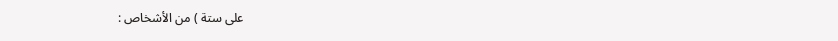على ستة ) من الأشخاص :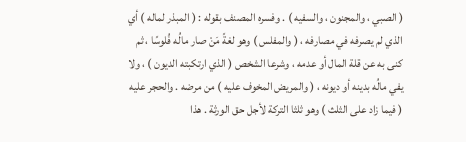( الصبي ، والمجنون ، والسفيه ) . وفسره المصنف بقوله : ( المبذر لماله ) أي الذي لم يصرفه في مصارفه ، ( والمفلس ) وهو لغةً مَنْ صار مالُه فُلوسًا ، ثم كنى به عن قلة المال أو عدمه ، وشرعا الشخص ( الذي ارتكبته الديون ) ، ولا يفي مالُه بدينه أو ديونه ، ( والمريض المخوف عليه ) من مرضه . والحجر عليه ( فيما زاد على الثلث ) وهو ثلثا التركة لأجل حق الورثة . هذا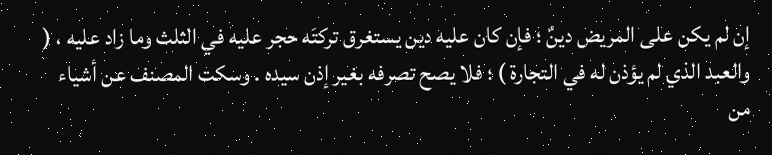إن لم يكن على المريض دينٌ ؛ فإن كان عليه دين يستغرق تركتَه حجر عليه في الثلث وما زاد عليه ، ( والعبد الذي لم يؤذن له في التجارة ) ؛ فلا يصح تصرفه بغير إذن سيده . وسكت المصنف عن أشياء من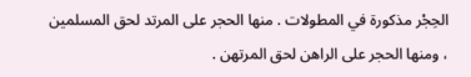الحِجْر مذكورة في المطولات . منها الحجر على المرتد لحق المسلمين ، ومنها الحجر على الراهن لحق المرتهن .